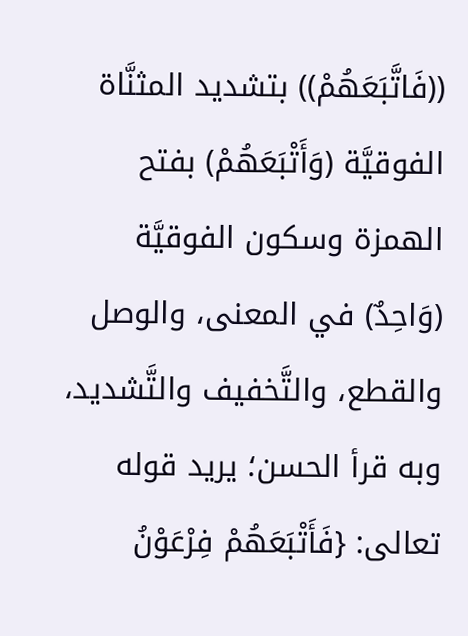((فَاتَّبَعَهُمْ)) بتشديد المثنَّاة الفوقيَّة (وَأَتْبَعَهُمْ) بفتح الهمزة وسكون الفوقيَّة (وَاحِدٌ) في المعنى، والوصل والقطع، والتَّخفيف والتَّشديد، وبه قرأ الحسن؛ يريد قوله تعالى: {فَأَتْبَعَهُمْ فِرْعَوْنُ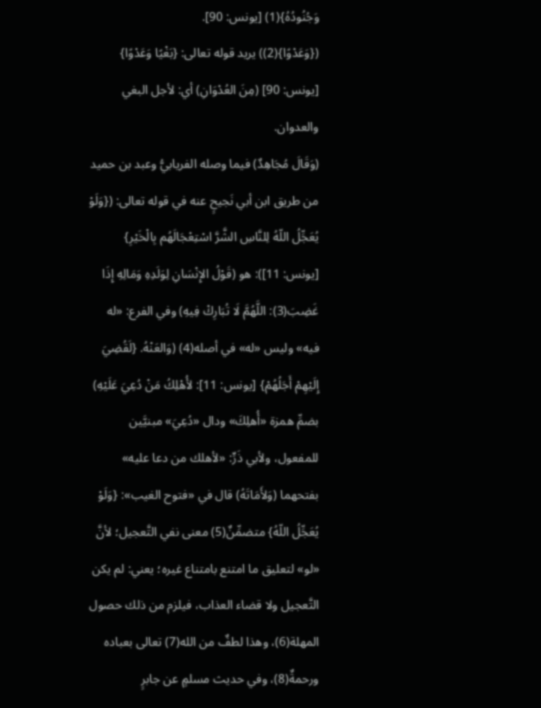وَجُنُودُهُ}(1) [يونس: 90].
({وَعَدْوًا}(2)) يريد قوله تعالى: {بَغْيًا وَعَدْوًا} [يونس: 90] (مِنَ العُدْوَانِ) أي: لأجل البغي والعدوان.
(وَقَالَ مُجَاهِدٌ) فيما وصله الفريابيُّ وعبد بن حميد من طريق ابن أبي نَجيحٍ عنه في قوله تعالى: ({وَلَوْ يُعَجِّلُ اللّهُ لِلنَّاسِ الشَّرَّ اسْتِعْجَالَهُم بِالْخَيْرِ} [يونس: 11]): هو (قَوْلُ الإِنْسَانِ لِوَلَدِهِ وَمَالِهِ إِذَا غَضِبَ(3): اللَّهُمَّ لَا تُبَارِكْ فِيهِ) وفي الفرع: «له فيه» وليس «له» في أصله(4) (وَالعَنْهُ. {لَقُضِيَ إِلَيْهِمْ أَجَلُهُمْ} [يونس: 11]: لأُهْلِكُ مَنْ دُعِيَ عَلَيْهِ) بضمِّ همزة «أُهلِكَ» ودال «دُعِيَ» مبنيَّين للمفعول، ولأبي ذَرٍّ: «لأهلك من دعا عليه» بفتحهما (وَلأَمَاتَهُ) قال في «فتوح الغيب»: {وَلَوْ يُعَجِّلُ اللّهُ} متضمِّنٌ(5) معنى نفي التَّعجيل؛ لأنَّ «لو» لتعليق ما امتنع بامتناع غيره؛ يعني: لم يكن التَّعجيل ولا قضاء العذاب، فيلزم من ذلك حصول المهلة(6)، وهذا لطفٌ من الله(7) تعالى بعباده ورحمةٌ(8)، وفي حديث مسلمٍ عن جابرٍ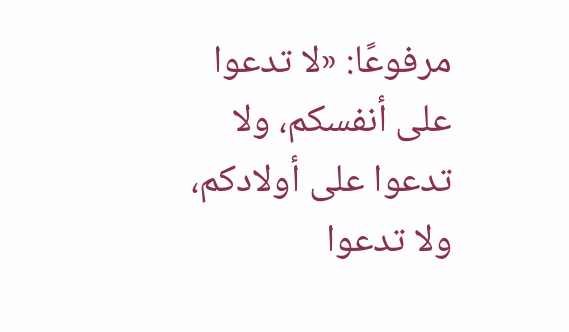مرفوعًا: «لا تدعوا على أنفسكم، ولا تدعوا على أولادكم، ولا تدعوا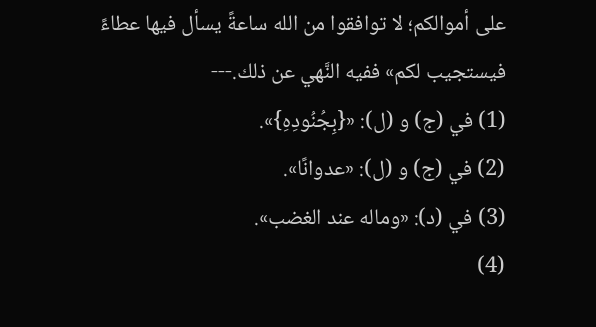على أموالكم؛ لا توافقوا من الله ساعةً يسأل فيها عطاءً فيستجيب لكم» ففيه النَّهي عن ذلك.---
(1) في (ج) و (ل): «{بِجُنُودِهِ}».
(2) في (ج) و (ل): «عدوانًا».
(3) في (د): «وماله عند الغضب».
(4)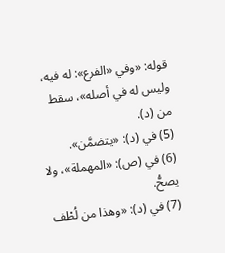قوله: «وفي «الفرع»: له فيه، وليس له في أصله»، سقط من (د).
(5) في (د): «يتضمَّن».
(6) في (ص): «المهملة»، ولا يصحُّ.
(7) في (د): «وهذا من لُطْف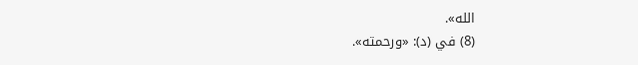الله».
(8) في (د): «ورحمته».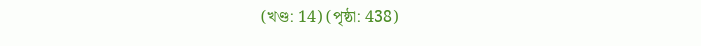(খণ্ড: 14) (পৃষ্ঠা: 438)